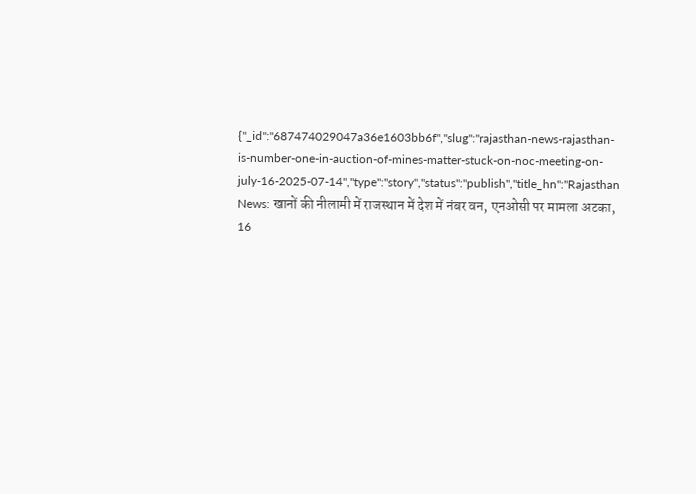{"_id":"687474029047a36e1603bb6f","slug":"rajasthan-news-rajasthan-is-number-one-in-auction-of-mines-matter-stuck-on-noc-meeting-on-july-16-2025-07-14","type":"story","status":"publish","title_hn":"Rajasthan News: खानों की नीलामी में राजस्थान में देश में नंबर वन, एनओसी पर मामला अटका, 16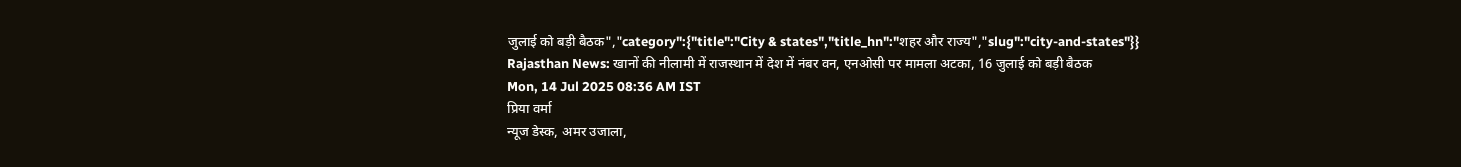जुलाई को बड़ी बैठक","category":{"title":"City & states","title_hn":"शहर और राज्य","slug":"city-and-states"}}
Rajasthan News: खानों की नीलामी में राजस्थान में देश में नंबर वन, एनओसी पर मामला अटका, 16 जुलाई को बड़ी बैठक
Mon, 14 Jul 2025 08:36 AM IST
प्रिया वर्मा
न्यूज डेस्क, अमर उजाला,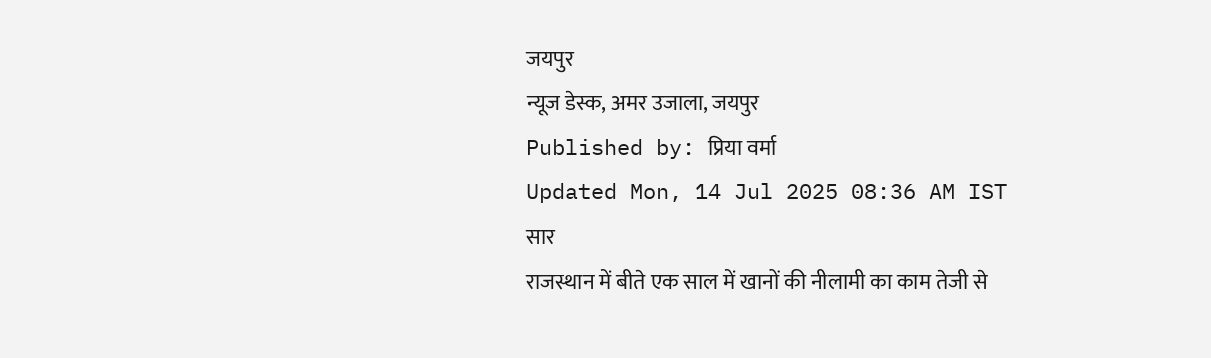जयपुर
न्यूज डेस्क, अमर उजाला, जयपुर
Published by: प्रिया वर्मा
Updated Mon, 14 Jul 2025 08:36 AM IST
सार
राजस्थान में बीते एक साल में खानों की नीलामी का काम तेजी से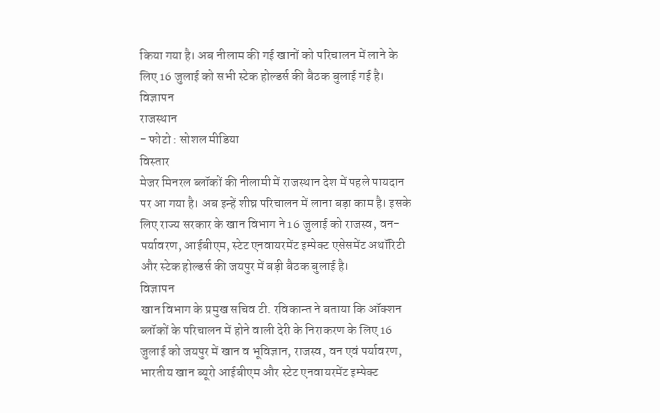किया गया है। अब नीलाम की गई खानों को परिचालन में लाने के लिए 16 जुलाई को सभी स्टेक होल्डर्स की बैठक बुलाई गई है।
विज्ञापन
राजस्थान
- फोटो : सोशल मीडिया
विस्तार
मेजर मिनरल ब्लॉकों की नीलामी में राजस्थान देश में पहले पायदान पर आ गया है। अब इन्हें शीघ्र परिचालन में लाना बड़ा काम है। इसके लिए राज्य सरकार के खान विभाग ने 16 जुलाई को राजस्व, वन-पर्यावरण, आईबीएम, स्टेट एनवायरमेंट इम्पेक्ट एसेसमेंट अथॉरिटी और स्टेक होल्डर्स की जयपुर में बड़ी बैठक बुलाई है।
विज्ञापन
खान विभाग के प्रमुख सचिव टी. रविकान्त ने बताया कि ऑक्शन ब्लॉकों के परिचालन में होने वाली देरी के निराकरण के लिए 16 जुलाई को जयपुर में खान व भूविज्ञान, राजस्व, वन एवं पर्यावरण, भारतीय खान ब्यूरो आईबीएम और स्टेट एनवायरमेंट इम्पेक्ट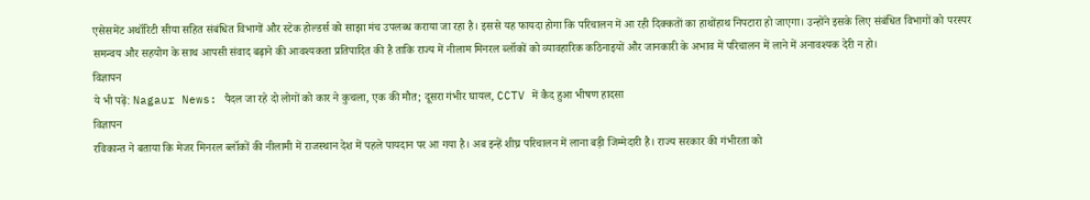एसेसमेंट अथॉरिटी सीया सहित संबंधित विभागों और स्टेक होल्डर्स को साझा मंच उपलब्ध कराया जा रहा है। इससे यह फायदा होगा कि परिचालन में आ रही दिक्कतों का हाथोंहाथ निपटारा हो जाएगा। उन्होंने इसके लिए संबंधित विभागों को परस्पर समन्वय और सहयोग के साथ आपसी संवाद बढ़ाने की आवश्यकता प्रतिपादित की है ताकि राज्य में नीलाम मिनरल ब्लॉकों को व्यावहारिक कठिनाइयों और जानकारी के अभाव में परिचालन में लाने में अनावश्यक देरी न हो।
विज्ञापन
ये भी पढ़ें: Nagaur News: पैदल जा रहे दो लोगों को कार ने कुचला, एक की मौत; दूसरा गंभीर घायल, CCTV में कैद हुआ भीषण हादसा
विज्ञापन
रविकान्त ने बताया कि मेजर मिनरल ब्लॉकों की नीलामी में राजस्थान देश में पहले पायदान पर आ गया है। अब इन्हें शीघ्र परिचालन में लाना बड़ी जिम्मेदारी है। राज्य सरकार की गंभीरता को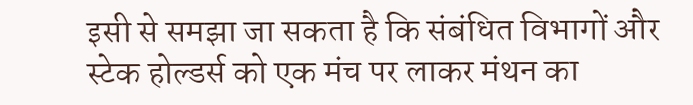इसी से समझा जा सकता है कि संबंधित विभागों और स्टेक होल्डर्स को एक मंच पर लाकर मंथन का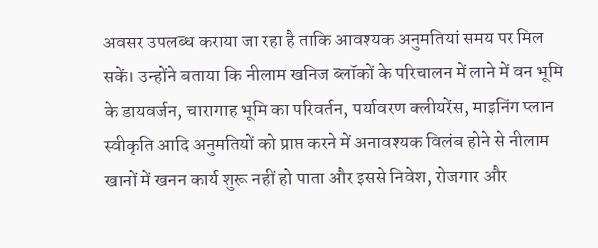अवसर उपलब्ध कराया जा रहा है ताकि आवश्यक अनुमतियां समय पर मिल सकें। उन्होंने बताया कि नीलाम खनिज ब्लॉकों के परिचालन में लाने में वन भूमि के डायवर्जन, चारागाह भूमि का परिवर्तन, पर्यावरण क्लीयरेंस, माइनिंग प्लान स्वीकृति आदि अनुमतियों को प्राप्त करने में अनावश्यक विलंब होने से नीलाम खानों में खनन कार्य शुरू नहीं हो पाता और इससे निवेश, रोजगार और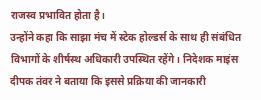राजस्व प्रभावित होता है।
उन्होंने कहा कि साझा मंच में स्टेक होल्डर्स के साथ ही संबंधित विभागों के शीर्षस्थ अधिकारी उपस्थित रहेंगे। निदेशक माइंस दीपक तंवर ने बताया कि इससे प्रक्रिया की जानकारी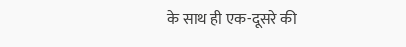के साथ ही एक-दूसरे की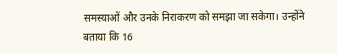समस्याओं और उनके निराकरण को समझा जा सकेगा। उन्होंने बताया कि 16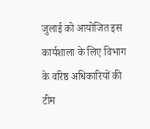जुलाई को आयोजित इस कार्यशाला के लिए विभाग के वरिष्ठ अधिकारियों की टीम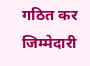गठित कर जिम्मेदारी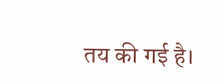तय की गई है।